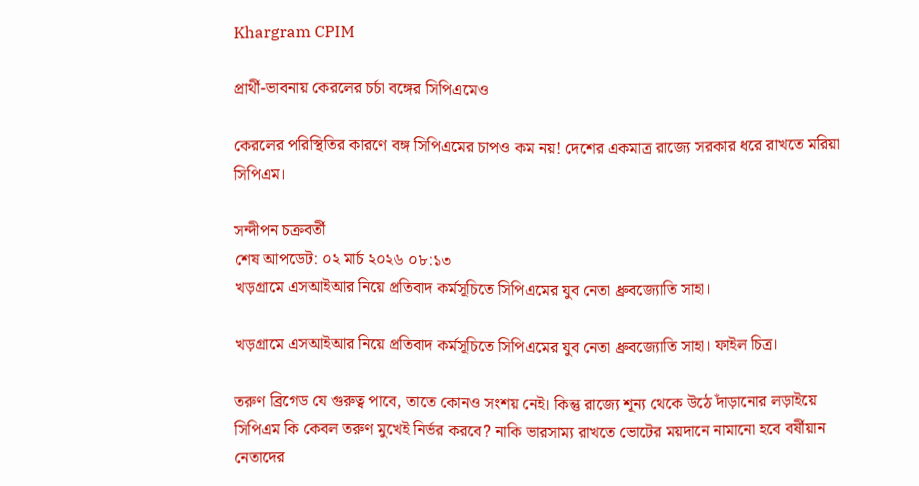Khargram CPIM

প্রার্থী-ভাবনায় কেরলের চর্চা বঙ্গের সিপিএমেও

কেরলের পরিস্থিতির কারণে বঙ্গ সিপিএমের চাপও কম নয়! দেশের একমাত্র রাজ্যে সরকার ধরে রাখতে মরিয়া সিপিএম।

সন্দীপন চক্রবর্তী
শেষ আপডেট: ০২ মার্চ ২০২৬ ০৮:১৩
খড়গ্রামে এসআইআর নিয়ে প্রতিবাদ কর্মসূচিতে সিপিএমের যুব নেতা ধ্রুবজ্যোতি সাহা।

খড়গ্রামে এসআইআর নিয়ে প্রতিবাদ কর্মসূচিতে সিপিএমের যুব নেতা ধ্রুবজ্যোতি সাহা। ফাইল চিত্র।

তরুণ ব্রিগেড যে গুরুত্ব পাবে, তাতে কোনও সংশয় নেই। কিন্তু রাজ্যে শূন্য থেকে উঠে দাঁড়ানোর লড়াইয়ে সিপিএম কি কেবল তরুণ মুখেই নির্ভর করবে? নাকি ভারসাম্য রাখতে ভোটের ময়দানে নামানো হবে বর্ষীয়ান নেতাদের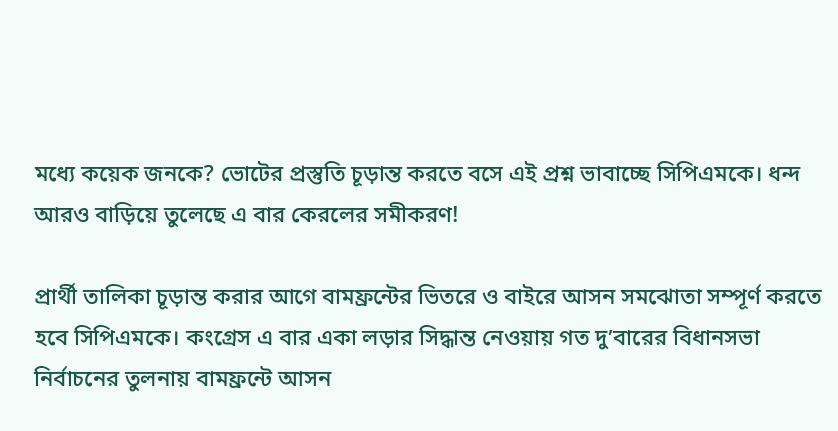মধ্যে কয়েক জনকে? ভোটের প্রস্তুতি চূড়ান্ত করতে বসে এই প্রশ্ন ভাবাচ্ছে সিপিএমকে। ধন্দ আরও বাড়িয়ে তুলেছে এ বার কেরলের সমীকরণ!

প্রার্থী তালিকা চূড়ান্ত করার আগে বামফ্রন্টের ভিতরে ও বাইরে আসন সমঝোতা সম্পূর্ণ করতে হবে সিপিএমকে। কংগ্রেস এ বার একা লড়ার সিদ্ধান্ত নেওয়ায় গত দু’বারের বিধানসভা নির্বাচনের তুলনায় বামফ্রন্টে আসন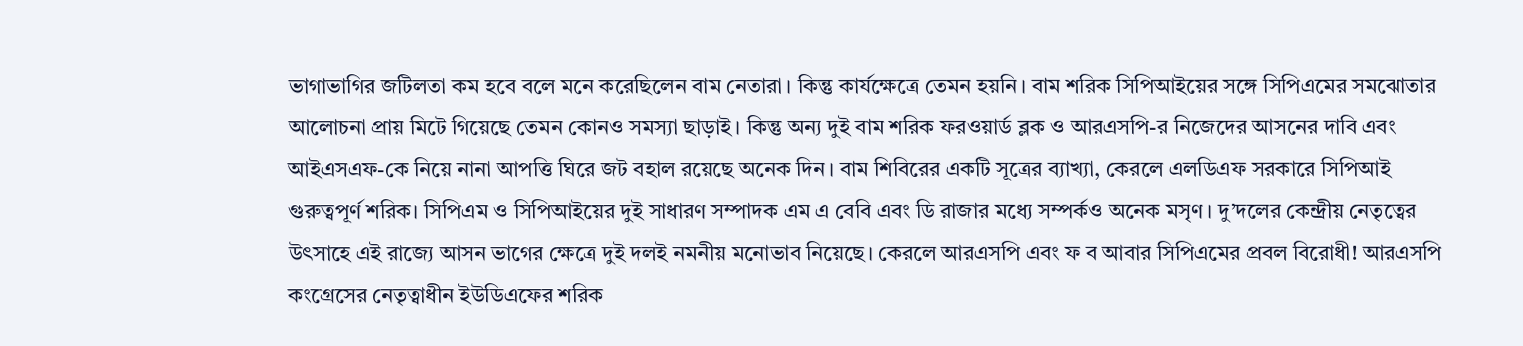ভাগাভাগির জটিলতা কম হবে বলে মনে করেছিলেন বাম নেতারা। কিন্তু কার্যক্ষেত্রে তেমন হয়নি। বাম শরিক সিপিআইয়ের সঙ্গে সিপিএমের সমঝোতার আলোচনা প্রায় মিটে গিয়েছে তেমন কোনও সমস্যা ছাড়াই। কিন্তু অন্য দুই বাম শরিক ফরওয়ার্ড ব্লক ও আরএসপি-র নিজেদের আসনের দাবি এবং আইএসএফ-কে নিয়ে নানা আপত্তি ঘিরে জট বহাল রয়েছে অনেক দিন। বাম শিবিরের একটি সূত্রের ব্যাখ্যা, কেরলে এলডিএফ সরকারে সিপিআই গুরুত্বপূর্ণ শরিক। সিপিএম ও সিপিআইয়ের দুই সাধারণ সম্পাদক এম এ বেবি এবং ডি রাজার মধ্যে সম্পর্কও অনেক মসৃণ। দু’দলের কেন্দ্রীয় নেতৃত্বের উৎসাহে এই রাজ্যে আসন ভাগের ক্ষেত্রে দুই দলই নমনীয় মনোভাব নিয়েছে। কেরলে আরএসপি এবং ফ ব আবার সিপিএমের প্রবল বিরোধী! আরএসপি কংগ্রেসের নেতৃত্বাধীন ইউডিএফের শরিক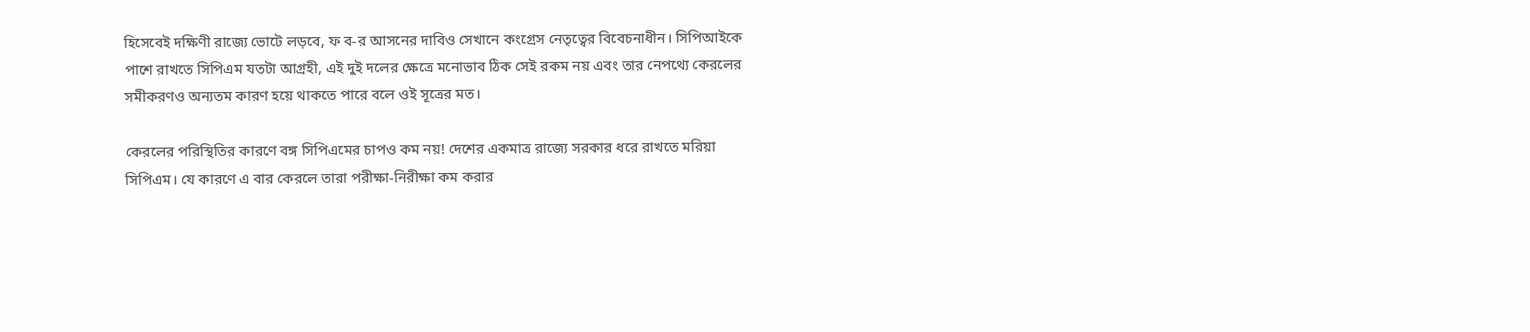হিসেবেই দক্ষিণী রাজ্যে ভোটে লড়বে, ফ ব-র আসনের দাবিও সেখানে কংগ্রেস নেতৃত্বের বিবেচনাধীন। সিপিআইকে পাশে রাখতে সিপিএম যতটা আগ্রহী, এই দুই দলের ক্ষেত্রে মনোভাব ঠিক সেই রকম নয় এবং তার নেপথ্যে কেরলের সমীকরণও অন্যতম কারণ হয়ে থাকতে পারে বলে ওই সূত্রের মত।

কেরলের পরিস্থিতির কারণে বঙ্গ সিপিএমের চাপও কম নয়! দেশের একমাত্র রাজ্যে সরকার ধরে রাখতে মরিয়া সিপিএম। যে কারণে এ বার কেরলে তারা পরীক্ষা-নিরীক্ষা কম করার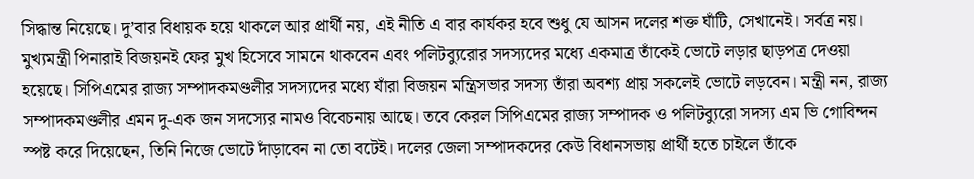সিদ্ধান্ত নিয়েছে। দু’বার বিধায়ক হয়ে থাকলে আর প্রার্থী নয়, এই নীতি এ বার কার্যকর হবে শুধু যে আসন দলের শক্ত ঘাঁটি, সেখানেই। সর্বত্র নয়। মুখ্যমন্ত্রী পিনারাই বিজয়নই ফের মুখ হিসেবে সামনে থাকবেন এবং পলিটব্যুরোর সদস্যদের মধ্যে একমাত্র তাঁকেই ভোটে লড়ার ছাড়পত্র দেওয়া হয়েছে। সিপিএমের রাজ্য সম্পাদকমণ্ডলীর সদস্যদের মধ্যে যাঁরা বিজয়ন মন্ত্রিসভার সদস্য তাঁরা অবশ্য প্রায় সকলেই ভোটে লড়বেন। মন্ত্রী নন, রাজ্য সম্পাদকমণ্ডলীর এমন দু-এক জন সদস্যের নামও বিবেচনায় আছে। তবে কেরল সিপিএমের রাজ্য সম্পাদক ও পলিটব্যুরো সদস্য এম ভি গোবিন্দন স্পষ্ট করে দিয়েছেন, তিনি নিজে ভোটে দাঁড়াবেন না তো বটেই। দলের জেলা সম্পাদকদের কেউ বিধানসভায় প্রার্থী হতে চাইলে তাঁকে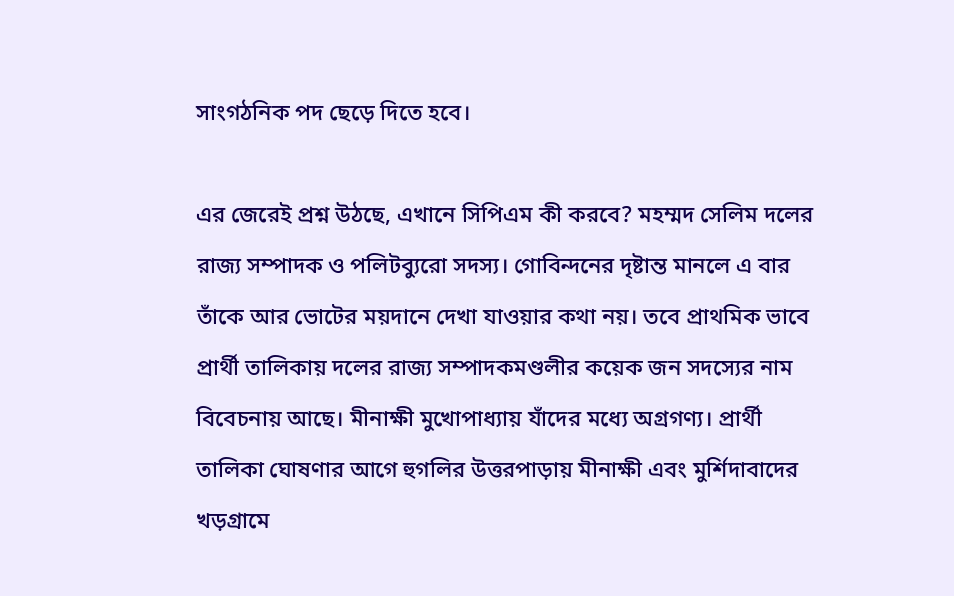সাংগঠনিক পদ ছেড়ে দিতে হবে।

এর জেরেই প্রশ্ন উঠছে, এখানে সিপিএম কী করবে? মহম্মদ সেলিম দলের রাজ্য সম্পাদক ও পলিটব্যুরো সদস্য। গোবিন্দনের দৃষ্টান্ত মানলে এ বার তাঁকে আর ভোটের ময়দানে দেখা যাওয়ার কথা নয়। তবে প্রাথমিক ভাবে প্রার্থী তালিকায় দলের রাজ্য সম্পাদকমণ্ডলীর কয়েক জন সদস্যের নাম বিবেচনায় আছে। মীনাক্ষী মুখোপাধ্যায় যাঁদের মধ্যে অগ্রগণ্য। প্রার্থী তালিকা ঘোষণার আগে হুগলির উত্তরপাড়ায় মীনাক্ষী এবং মুর্শিদাবাদের খড়গ্রামে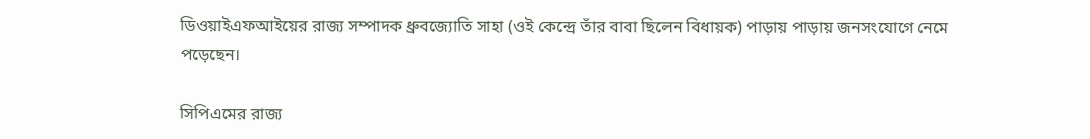ডিওয়াইএফআইয়ের রাজ্য সম্পাদক ধ্রুবজ্যোতি সাহা (ওই কেন্দ্রে তাঁর বাবা ছিলেন বিধায়ক) পাড়ায় পাড়ায় জনসংযোগে নেমে পড়েছেন।

সিপিএমের রাজ্য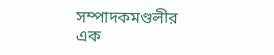সম্পাদকমণ্ডলীর এক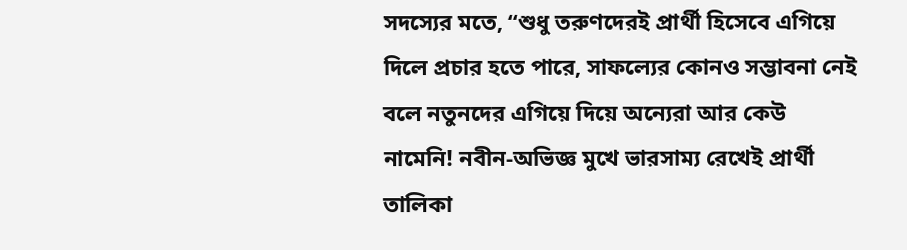সদস্যের মতে, ‘‘শুধু তরুণদেরই প্রার্থী হিসেবে এগিয়ে দিলে প্রচার হতে পারে, সাফল্যের কোনও সম্ভাবনা নেই বলে নতুনদের এগিয়ে দিয়ে অন্যেরা আর কেউ নামেনি! নবীন-অভিজ্ঞ মুখে ভারসাম্য রেখেই প্রার্থী তালিকা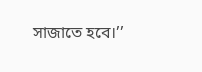সাজাতে হবে।’’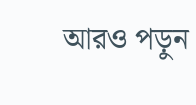আরও পড়ুন